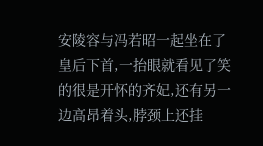安陵容与冯若昭一起坐在了皇后下首,一抬眼就看见了笑的很是开怀的齐妃,还有另一边高昂着头,脖颈上还挂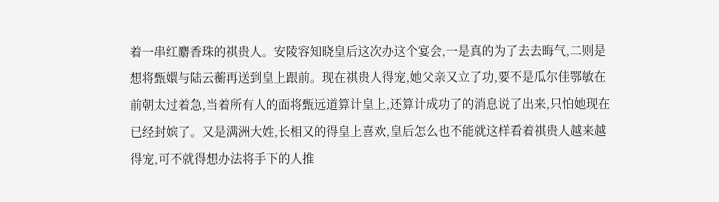着一串红麝香珠的祺贵人。安陵容知晓皇后这次办这个宴会,一是真的为了去去晦气,二则是想将甄嬛与陆云蘅再送到皇上跟前。现在祺贵人得宠,她父亲又立了功,要不是瓜尔佳鄂敏在前朝太过着急,当着所有人的面将甄远道算计皇上,还算计成功了的消息说了出来,只怕她现在已经封嫔了。又是满洲大姓,长相又的得皇上喜欢,皇后怎么也不能就这样看着祺贵人越来越得宠,可不就得想办法将手下的人推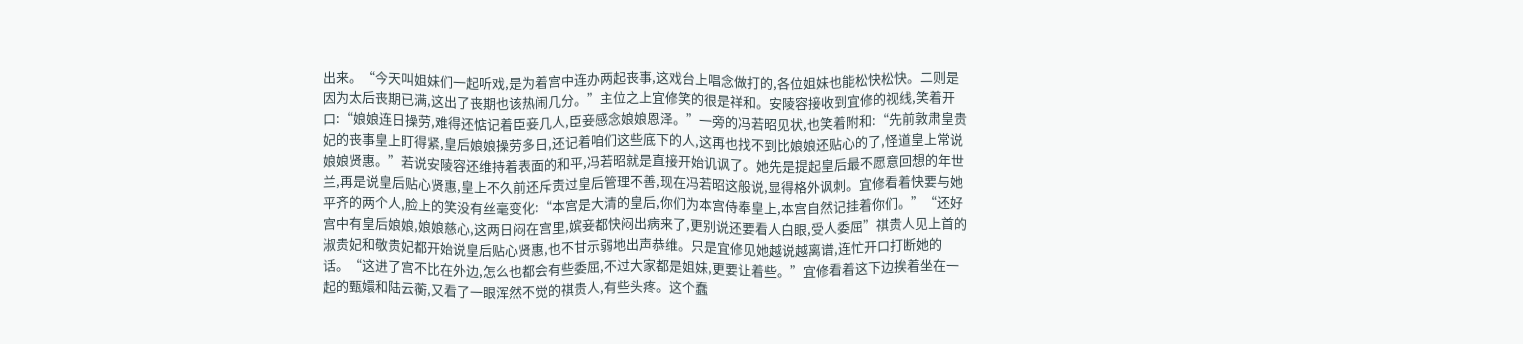出来。“今天叫姐妹们一起听戏,是为着宫中连办两起丧事,这戏台上唱念做打的,各位姐妹也能松快松快。二则是因为太后丧期已满,这出了丧期也该热闹几分。”主位之上宜修笑的很是祥和。安陵容接收到宜修的视线,笑着开口:“娘娘连日操劳,难得还惦记着臣妾几人,臣妾感念娘娘恩泽。”一旁的冯若昭见状,也笑着附和:“先前敦肃皇贵妃的丧事皇上盯得紧,皇后娘娘操劳多日,还记着咱们这些底下的人,这再也找不到比娘娘还贴心的了,怪道皇上常说娘娘贤惠。”若说安陵容还维持着表面的和平,冯若昭就是直接开始讥讽了。她先是提起皇后最不愿意回想的年世兰,再是说皇后贴心贤惠,皇上不久前还斥责过皇后管理不善,现在冯若昭这般说,显得格外讽刺。宜修看着快要与她平齐的两个人,脸上的笑没有丝毫变化:“本宫是大清的皇后,你们为本宫侍奉皇上,本宫自然记挂着你们。”“还好宫中有皇后娘娘,娘娘慈心,这两日闷在宫里,嫔妾都快闷出病来了,更别说还要看人白眼,受人委屈”祺贵人见上首的淑贵妃和敬贵妃都开始说皇后贴心贤惠,也不甘示弱地出声恭维。只是宜修见她越说越离谱,连忙开口打断她的话。“这进了宫不比在外边,怎么也都会有些委屈,不过大家都是姐妹,更要让着些。”宜修看着这下边挨着坐在一起的甄嬛和陆云蘅,又看了一眼浑然不觉的祺贵人,有些头疼。这个蠢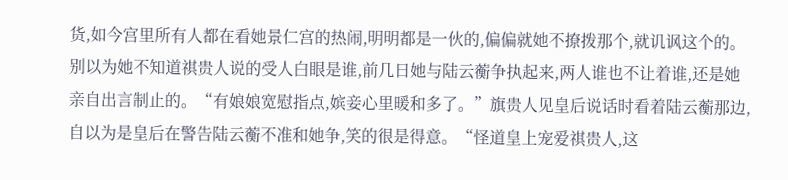货,如今宫里所有人都在看她景仁宫的热闹,明明都是一伙的,偏偏就她不撩拨那个,就讥讽这个的。别以为她不知道祺贵人说的受人白眼是谁,前几日她与陆云蘅争执起来,两人谁也不让着谁,还是她亲自出言制止的。“有娘娘宽慰指点,嫔妾心里暖和多了。”旗贵人见皇后说话时看着陆云蘅那边,自以为是皇后在警告陆云蘅不准和她争,笑的很是得意。“怪道皇上宠爱祺贵人,这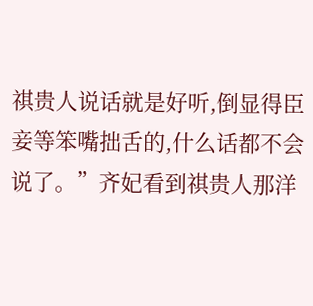祺贵人说话就是好听,倒显得臣妾等笨嘴拙舌的,什么话都不会说了。”齐妃看到祺贵人那洋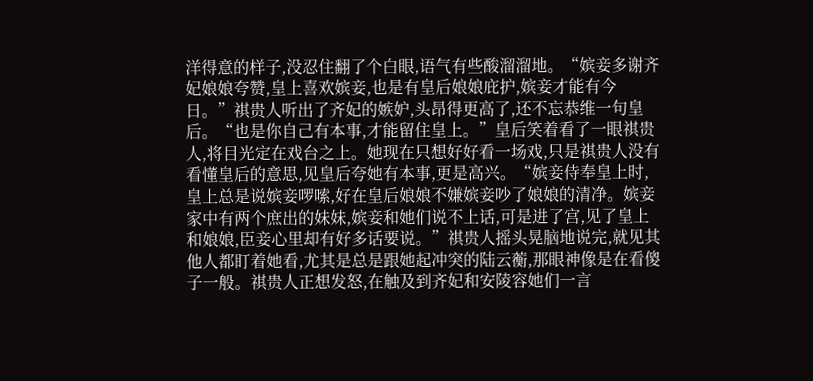洋得意的样子,没忍住翻了个白眼,语气有些酸溜溜地。“嫔妾多谢齐妃娘娘夸赞,皇上喜欢嫔妾,也是有皇后娘娘庇护,嫔妾才能有今日。”祺贵人听出了齐妃的嫉妒,头昂得更高了,还不忘恭维一句皇后。“也是你自己有本事,才能留住皇上。”皇后笑着看了一眼祺贵人,将目光定在戏台之上。她现在只想好好看一场戏,只是祺贵人没有看懂皇后的意思,见皇后夸她有本事,更是高兴。“嫔妾侍奉皇上时,皇上总是说嫔妾啰嗦,好在皇后娘娘不嫌嫔妾吵了娘娘的清净。嫔妾家中有两个庶出的妹妹,嫔妾和她们说不上话,可是进了宫,见了皇上和娘娘,臣妾心里却有好多话要说。”祺贵人摇头晃脑地说完,就见其他人都盯着她看,尤其是总是跟她起冲突的陆云蘅,那眼神像是在看傻子一般。祺贵人正想发怒,在触及到齐妃和安陵容她们一言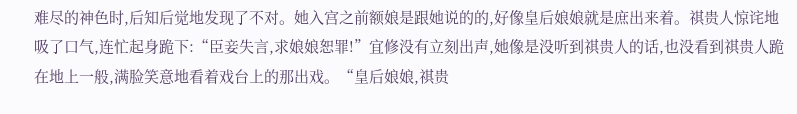难尽的神色时,后知后觉地发现了不对。她入宫之前额娘是跟她说的的,好像皇后娘娘就是庶出来着。祺贵人惊诧地吸了口气,连忙起身跪下:“臣妾失言,求娘娘恕罪!”宜修没有立刻出声,她像是没听到祺贵人的话,也没看到祺贵人跪在地上一般,满脸笑意地看着戏台上的那出戏。“皇后娘娘,祺贵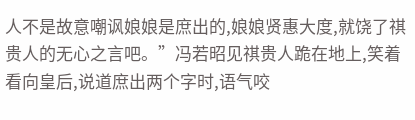人不是故意嘲讽娘娘是庶出的,娘娘贤惠大度,就饶了祺贵人的无心之言吧。”冯若昭见祺贵人跪在地上,笑着看向皇后,说道庶出两个字时,语气咬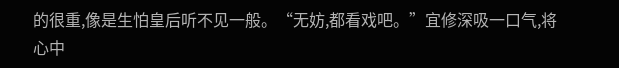的很重,像是生怕皇后听不见一般。“无妨,都看戏吧。”宜修深吸一口气,将心中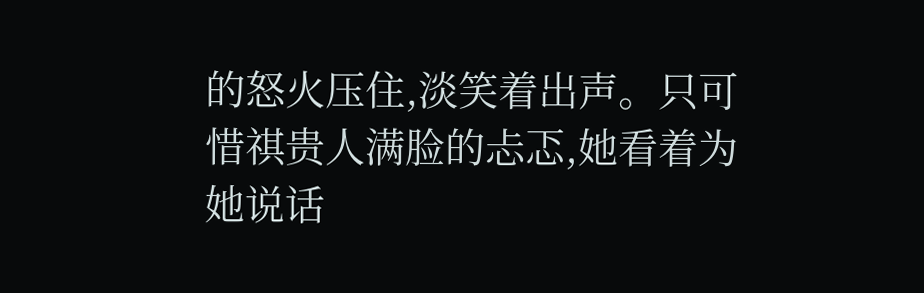的怒火压住,淡笑着出声。只可惜祺贵人满脸的忐忑,她看着为她说话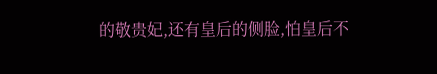的敬贵妃,还有皇后的侧脸,怕皇后不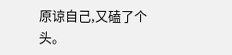原谅自己,又磕了个头。